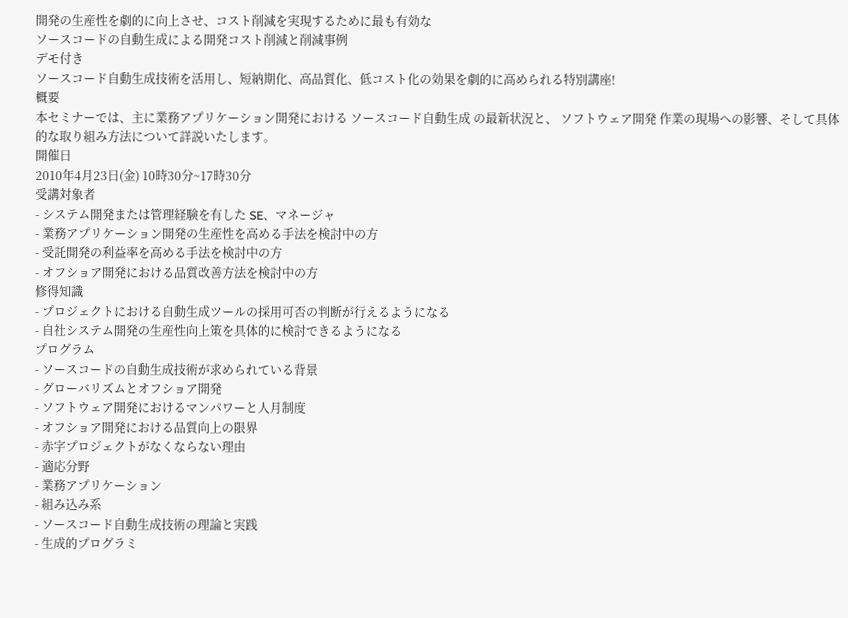開発の生産性を劇的に向上させ、コスト削減を実現するために最も有効な
ソースコードの自動生成による開発コスト削減と削減事例
デモ付き
ソースコード自動生成技術を活用し、短納期化、高品質化、低コスト化の効果を劇的に高められる特別講座!
概要
本セミナーでは、主に業務アプリケーション開発における ソースコード自動生成 の最新状況と、 ソフトウェア開発 作業の現場への影響、そして具体的な取り組み方法について詳説いたします。
開催日
2010年4月23日(金) 10時30分~17時30分
受講対象者
- システム開発または管理経験を有した SE、マネージャ
- 業務アプリケーション開発の生産性を高める手法を検討中の方
- 受託開発の利益率を高める手法を検討中の方
- オフショア開発における品質改善方法を検討中の方
修得知識
- プロジェクトにおける自動生成ツールの採用可否の判断が行えるようになる
- 自社システム開発の生産性向上策を具体的に検討できるようになる
プログラム
- ソースコードの自動生成技術が求められている背景
- グローバリズムとオフショア開発
- ソフトウェア開発におけるマンパワーと人月制度
- オフショア開発における品質向上の限界
- 赤字プロジェクトがなくならない理由
- 適応分野
- 業務アプリケーション
- 組み込み系
- ソースコード自動生成技術の理論と実践
- 生成的プログラミ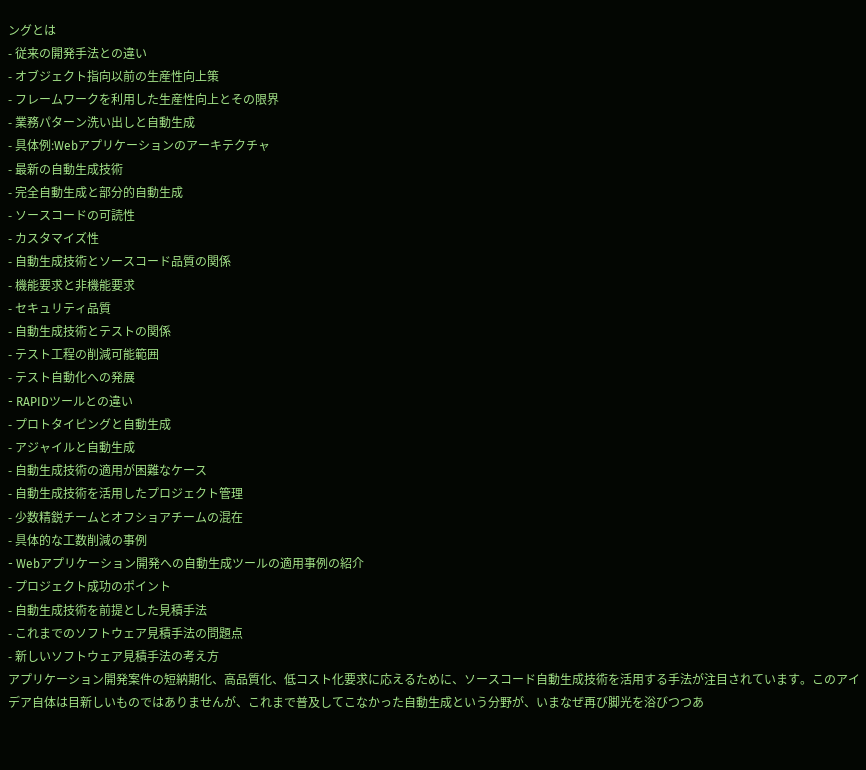ングとは
- 従来の開発手法との違い
- オブジェクト指向以前の生産性向上策
- フレームワークを利用した生産性向上とその限界
- 業務パターン洗い出しと自動生成
- 具体例:Webアプリケーションのアーキテクチャ
- 最新の自動生成技術
- 完全自動生成と部分的自動生成
- ソースコードの可読性
- カスタマイズ性
- 自動生成技術とソースコード品質の関係
- 機能要求と非機能要求
- セキュリティ品質
- 自動生成技術とテストの関係
- テスト工程の削減可能範囲
- テスト自動化への発展
- RAPIDツールとの違い
- プロトタイピングと自動生成
- アジャイルと自動生成
- 自動生成技術の適用が困難なケース
- 自動生成技術を活用したプロジェクト管理
- 少数精鋭チームとオフショアチームの混在
- 具体的な工数削減の事例
- Webアプリケーション開発への自動生成ツールの適用事例の紹介
- プロジェクト成功のポイント
- 自動生成技術を前提とした見積手法
- これまでのソフトウェア見積手法の問題点
- 新しいソフトウェア見積手法の考え方
アプリケーション開発案件の短納期化、高品質化、低コスト化要求に応えるために、ソースコード自動生成技術を活用する手法が注目されています。このアイデア自体は目新しいものではありませんが、これまで普及してこなかった自動生成という分野が、いまなぜ再び脚光を浴びつつあ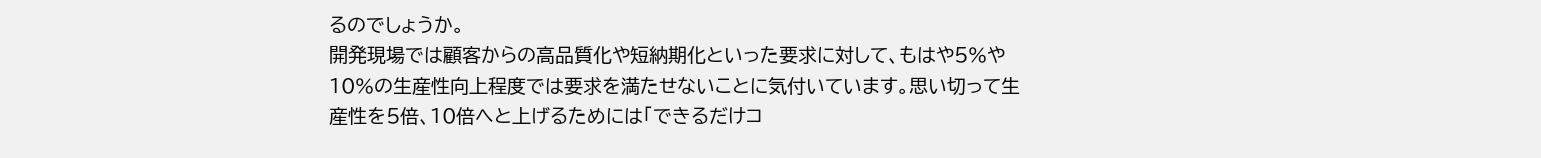るのでしょうか。
開発現場では顧客からの高品質化や短納期化といった要求に対して、もはや5%や10%の生産性向上程度では要求を満たせないことに気付いています。思い切って生産性を5倍、10倍へと上げるためには「できるだけコ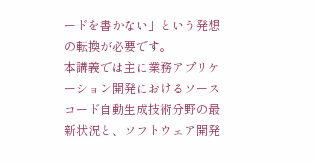ードを書かない」という発想の転換が必要です。
本講義では主に業務アプリケーション開発におけるソースコード自動生成技術分野の最新状況と、ソフトウェア開発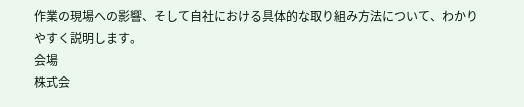作業の現場への影響、そして自社における具体的な取り組み方法について、わかりやすく説明します。
会場
株式会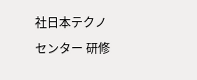社日本テクノセンター 研修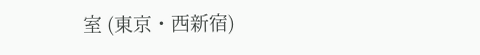室 (東京・西新宿)